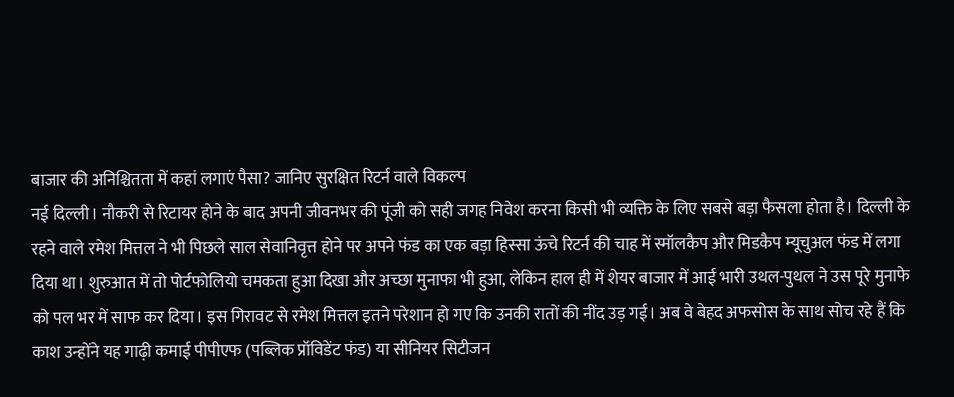बाजार की अनिश्चितता में कहां लगाएं पैसा? जानिए सुरक्षित रिटर्न वाले विकल्प
नई दिल्ली। नौकरी से रिटायर होने के बाद अपनी जीवनभर की पूंजी को सही जगह निवेश करना किसी भी व्यक्ति के लिए सबसे बड़ा फैसला होता है। दिल्ली के रहने वाले रमेश मित्तल ने भी पिछले साल सेवानिवृत्त होने पर अपने फंड का एक बड़ा हिस्सा ऊंचे रिटर्न की चाह में स्मॉलकैप और मिडकैप म्यूचुअल फंड में लगा दिया था। शुरुआत में तो पोर्टफोलियो चमकता हुआ दिखा और अच्छा मुनाफा भी हुआ, लेकिन हाल ही में शेयर बाजार में आई भारी उथल-पुथल ने उस पूरे मुनाफे को पल भर में साफ कर दिया। इस गिरावट से रमेश मित्तल इतने परेशान हो गए कि उनकी रातों की नींद उड़ गई। अब वे बेहद अफसोस के साथ सोच रहे हैं कि काश उन्होंने यह गाढ़ी कमाई पीपीएफ (पब्लिक प्रॉविडेंट फंड) या सीनियर सिटीजन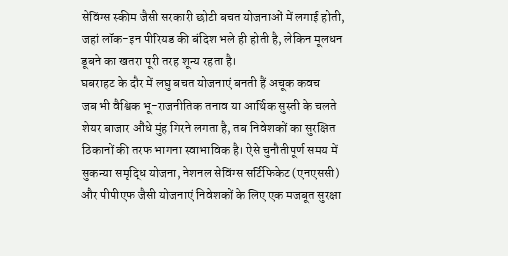सेविंग्स स्कीम जैसी सरकारी छोटी बचत योजनाओं में लगाई होती, जहां लॉक-इन पीरियड की बंदिश भले ही होती है, लेकिन मूलधन डूबने का खतरा पूरी तरह शून्य रहता है।
घबराहट के दौर में लघु बचत योजनाएं बनती हैं अचूक कवच
जब भी वैश्विक भू-राजनीतिक तनाव या आर्थिक सुस्ती के चलते शेयर बाजार औंधे मुंह गिरने लगता है, तब निवेशकों का सुरक्षित ठिकानों की तरफ भागना स्वाभाविक है। ऐसे चुनौतीपूर्ण समय में सुकन्या समृद्धि योजना, नेशनल सेविंग्स सर्टिफिकेट (एनएससी) और पीपीएफ जैसी योजनाएं निवेशकों के लिए एक मजबूत सुरक्षा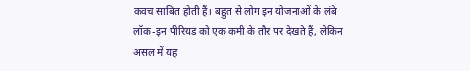कवच साबित होती हैं। बहुत से लोग इन योजनाओं के लंबे लॉक-इन पीरियड को एक कमी के तौर पर देखते हैं, लेकिन असल में यह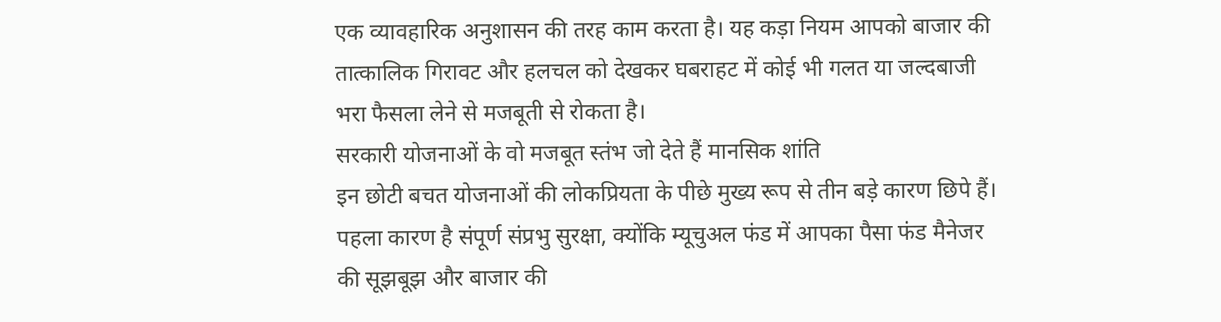एक व्यावहारिक अनुशासन की तरह काम करता है। यह कड़ा नियम आपको बाजार की तात्कालिक गिरावट और हलचल को देखकर घबराहट में कोई भी गलत या जल्दबाजी भरा फैसला लेने से मजबूती से रोकता है।
सरकारी योजनाओं के वो मजबूत स्तंभ जो देते हैं मानसिक शांति
इन छोटी बचत योजनाओं की लोकप्रियता के पीछे मुख्य रूप से तीन बड़े कारण छिपे हैं। पहला कारण है संपूर्ण संप्रभु सुरक्षा, क्योंकि म्यूचुअल फंड में आपका पैसा फंड मैनेजर की सूझबूझ और बाजार की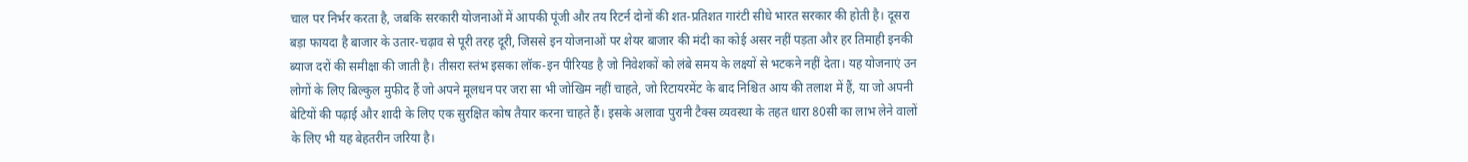चाल पर निर्भर करता है, जबकि सरकारी योजनाओं में आपकी पूंजी और तय रिटर्न दोनों की शत-प्रतिशत गारंटी सीधे भारत सरकार की होती है। दूसरा बड़ा फायदा है बाजार के उतार-चढ़ाव से पूरी तरह दूरी, जिससे इन योजनाओं पर शेयर बाजार की मंदी का कोई असर नहीं पड़ता और हर तिमाही इनकी ब्याज दरों की समीक्षा की जाती है। तीसरा स्तंभ इसका लॉक-इन पीरियड है जो निवेशकों को लंबे समय के लक्ष्यों से भटकने नहीं देता। यह योजनाएं उन लोगों के लिए बिल्कुल मुफीद हैं जो अपने मूलधन पर जरा सा भी जोखिम नहीं चाहते, जो रिटायरमेंट के बाद निश्चित आय की तलाश में हैं, या जो अपनी बेटियों की पढ़ाई और शादी के लिए एक सुरक्षित कोष तैयार करना चाहते हैं। इसके अलावा पुरानी टैक्स व्यवस्था के तहत धारा 80सी का लाभ लेने वालों के लिए भी यह बेहतरीन जरिया है।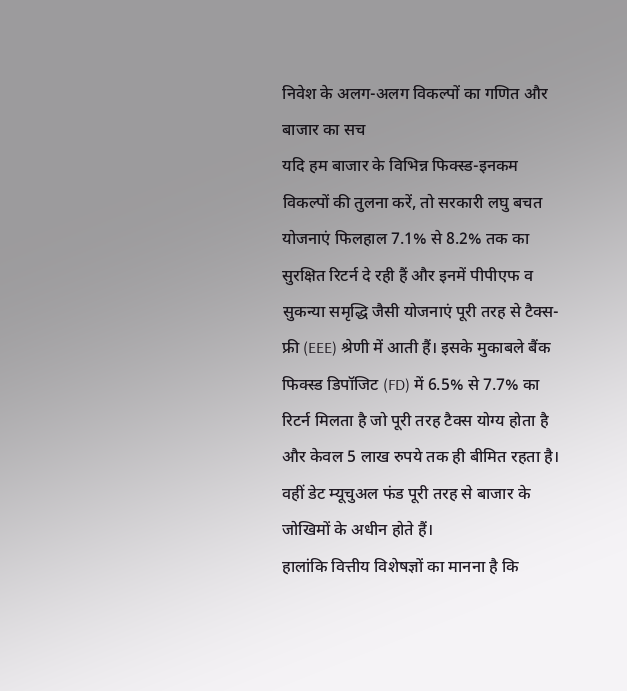निवेश के अलग-अलग विकल्पों का गणित और बाजार का सच
यदि हम बाजार के विभिन्न फिक्स्ड-इनकम विकल्पों की तुलना करें, तो सरकारी लघु बचत योजनाएं फिलहाल 7.1% से 8.2% तक का सुरक्षित रिटर्न दे रही हैं और इनमें पीपीएफ व सुकन्या समृद्धि जैसी योजनाएं पूरी तरह से टैक्स-फ्री (EEE) श्रेणी में आती हैं। इसके मुकाबले बैंक फिक्स्ड डिपॉजिट (FD) में 6.5% से 7.7% का रिटर्न मिलता है जो पूरी तरह टैक्स योग्य होता है और केवल 5 लाख रुपये तक ही बीमित रहता है। वहीं डेट म्यूचुअल फंड पूरी तरह से बाजार के जोखिमों के अधीन होते हैं।
हालांकि वित्तीय विशेषज्ञों का मानना है कि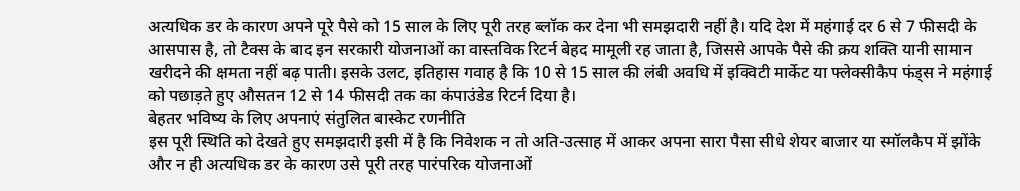अत्यधिक डर के कारण अपने पूरे पैसे को 15 साल के लिए पूरी तरह ब्लॉक कर देना भी समझदारी नहीं है। यदि देश में महंगाई दर 6 से 7 फीसदी के आसपास है, तो टैक्स के बाद इन सरकारी योजनाओं का वास्तविक रिटर्न बेहद मामूली रह जाता है, जिससे आपके पैसे की क्रय शक्ति यानी सामान खरीदने की क्षमता नहीं बढ़ पाती। इसके उलट, इतिहास गवाह है कि 10 से 15 साल की लंबी अवधि में इक्विटी मार्केट या फ्लेक्सीकैप फंड्स ने महंगाई को पछाड़ते हुए औसतन 12 से 14 फीसदी तक का कंपाउंडेड रिटर्न दिया है।
बेहतर भविष्य के लिए अपनाएं संतुलित बास्केट रणनीति
इस पूरी स्थिति को देखते हुए समझदारी इसी में है कि निवेशक न तो अति-उत्साह में आकर अपना सारा पैसा सीधे शेयर बाजार या स्मॉलकैप में झोंके और न ही अत्यधिक डर के कारण उसे पूरी तरह पारंपरिक योजनाओं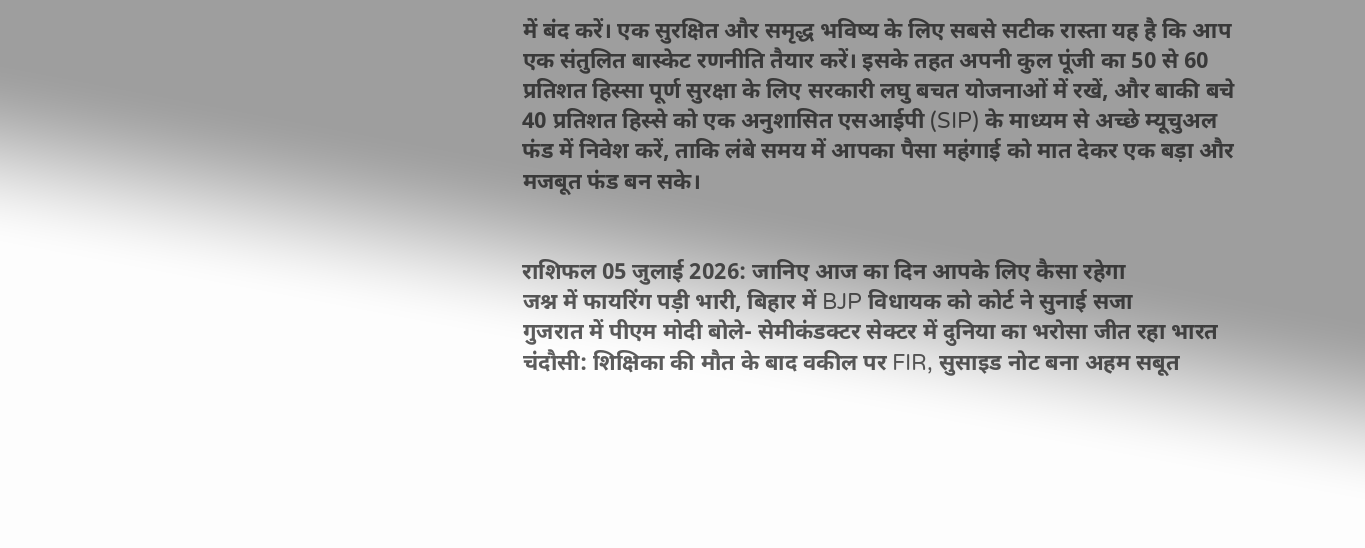में बंद करें। एक सुरक्षित और समृद्ध भविष्य के लिए सबसे सटीक रास्ता यह है कि आप एक संतुलित बास्केट रणनीति तैयार करें। इसके तहत अपनी कुल पूंजी का 50 से 60 प्रतिशत हिस्सा पूर्ण सुरक्षा के लिए सरकारी लघु बचत योजनाओं में रखें, और बाकी बचे 40 प्रतिशत हिस्से को एक अनुशासित एसआईपी (SIP) के माध्यम से अच्छे म्यूचुअल फंड में निवेश करें, ताकि लंबे समय में आपका पैसा महंगाई को मात देकर एक बड़ा और मजबूत फंड बन सके।


राशिफल 05 जुलाई 2026: जानिए आज का दिन आपके लिए कैसा रहेगा
जश्न में फायरिंग पड़ी भारी, बिहार में BJP विधायक को कोर्ट ने सुनाई सजा
गुजरात में पीएम मोदी बोले- सेमीकंडक्टर सेक्टर में दुनिया का भरोसा जीत रहा भारत
चंदौसी: शिक्षिका की मौत के बाद वकील पर FIR, सुसाइड नोट बना अहम सबूत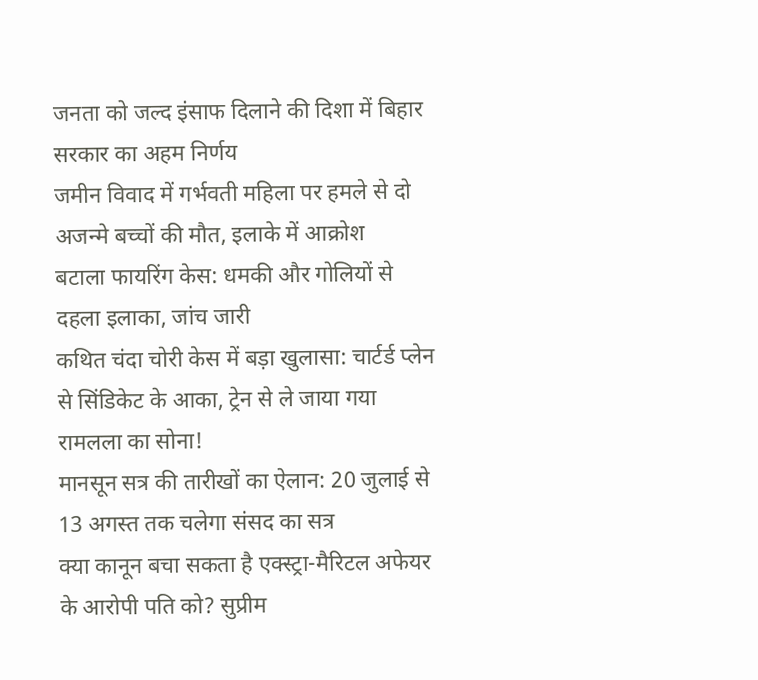जनता को जल्द इंसाफ दिलाने की दिशा में बिहार सरकार का अहम निर्णय
जमीन विवाद में गर्भवती महिला पर हमले से दो अजन्मे बच्चों की मौत, इलाके में आक्रोश
बटाला फायरिंग केस: धमकी और गोलियों से दहला इलाका, जांच जारी
कथित चंदा चोरी केस में बड़ा खुलासा: चार्टर्ड प्लेन से सिंडिकेट के आका, ट्रेन से ले जाया गया रामलला का सोना!
मानसून सत्र की तारीखों का ऐलान: 20 जुलाई से 13 अगस्त तक चलेगा संसद का सत्र
क्या कानून बचा सकता है एक्स्ट्रा-मैरिटल अफेयर के आरोपी पति को? सुप्रीम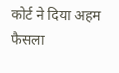कोर्ट ने दिया अहम फैसला